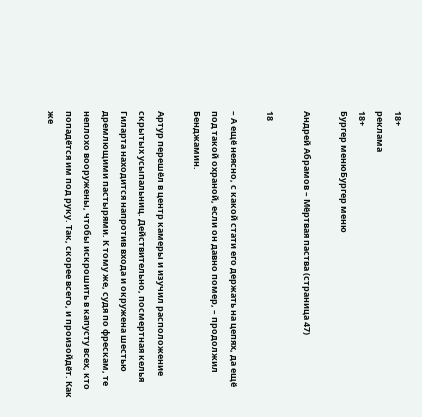18+
реклама
18+
Бургер менюБургер меню

Андрей Абрамов – Мёртвая паства (страница 47)

18

– А ещё неясно, с какой стати его держать на цепях, да ещё под такой охраной, если он давно помер, – продолжил Бенджамин.

Артур перешёл в центр камеры и изучил расположение скрытых усыпальниц. Действительно, посмертная келья Гиларта находится напротив входа и окружена шестью дремлющими пастырями. К тому же, судя по фрескам, те неплохо вооружены, чтобы искрошить в капусту всех, кто попадётся им под руку. Так, скорее всего, и произойдёт. Как же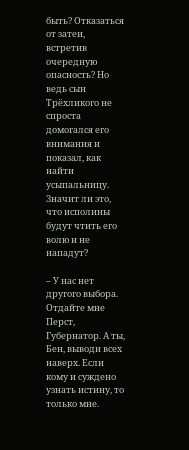быть? Отказаться от затеи, встретив очередную опасность? Но ведь сын Трёхликого не спроста домогался его внимания и показал, как найти усыпальницу. Значит ли это, что исполины будут чтить его волю и не нападут?

– У нас нет другого выбора. Отдайте мне Перст, Губернатор. А ты, Бен, выводи всех наверх. Если кому и суждено узнать истину, то только мне.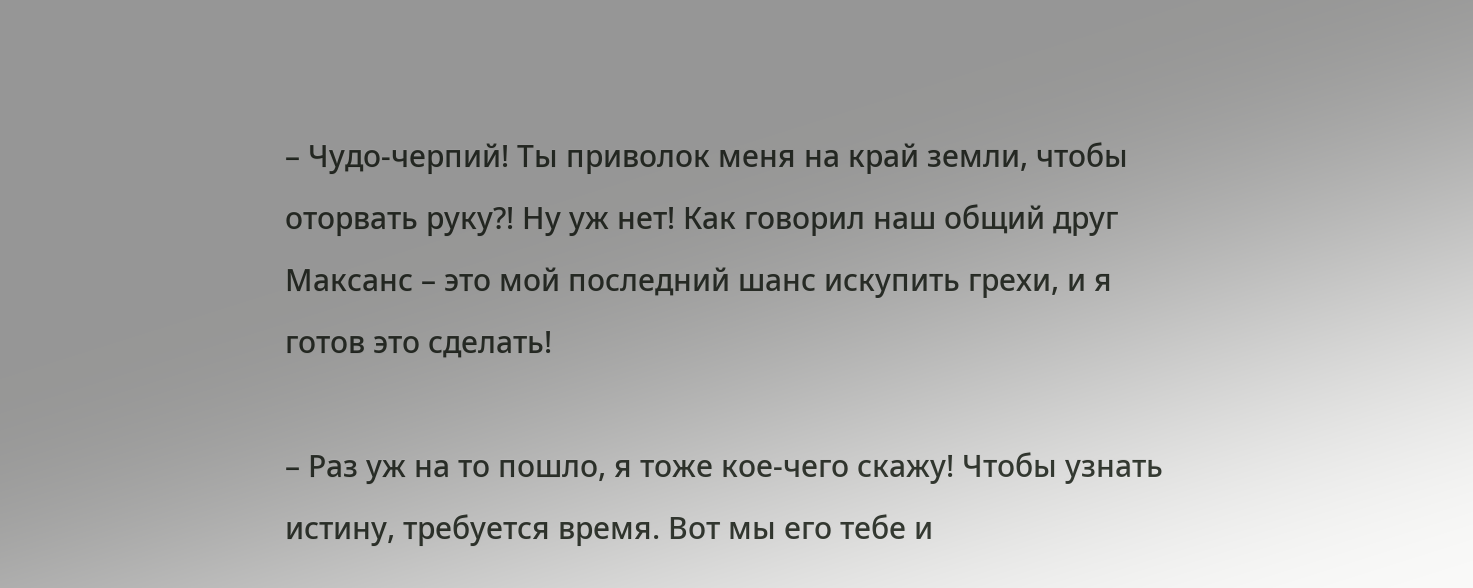– Чудо-черпий! Ты приволок меня на край земли, чтобы оторвать руку?! Ну уж нет! Как говорил наш общий друг Максанс – это мой последний шанс искупить грехи, и я готов это сделать!

– Раз уж на то пошло, я тоже кое-чего скажу! Чтобы узнать истину, требуется время. Вот мы его тебе и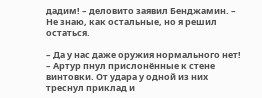дадим! – деловито заявил Бенджамин. – Не знаю, как остальные, но я решил остаться.

– Да у нас даже оружия нормального нет! – Артур пнул прислонённые к стене винтовки. От удара у одной из них треснул приклад и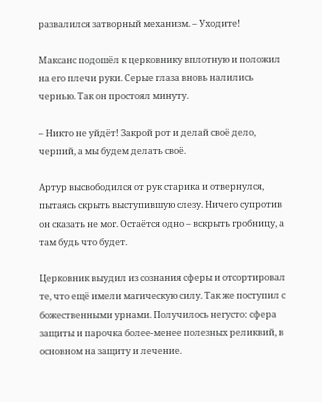развалился затворный механизм. – Уходите!

Максанс подошёл к церковнику вплотную и положил на его плечи руки. Серые глаза вновь налились чернью. Так он простоял минуту.

– Никто не уйдёт! Закрой рот и делай своё дело, черпий, а мы будем делать своё.

Артур высвободился от рук старика и отвернулся, пытаясь скрыть выступившую слезу. Ничего супротив он сказать не мог. Остаётся одно – вскрыть гробницу, а там будь что будет.

Церковник выудил из сознания сферы и отсортировал те, что ещё имели магическую силу. Так же поступил с божественными урнами. Получилось негусто: сфера защиты и парочка более-менее полезных реликвий, в основном на защиту и лечение.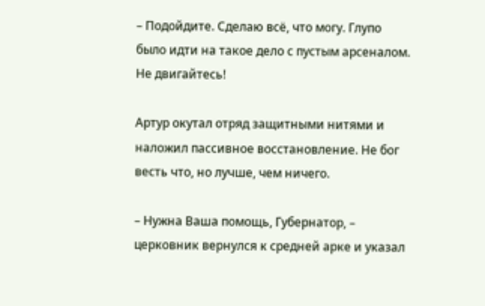– Подойдите. Сделаю всё, что могу. Глупо было идти на такое дело с пустым арсеналом. Не двигайтесь!

Артур окутал отряд защитными нитями и наложил пассивное восстановление. Не бог весть что, но лучше, чем ничего.

– Нужна Ваша помощь, Губернатор, – церковник вернулся к средней арке и указал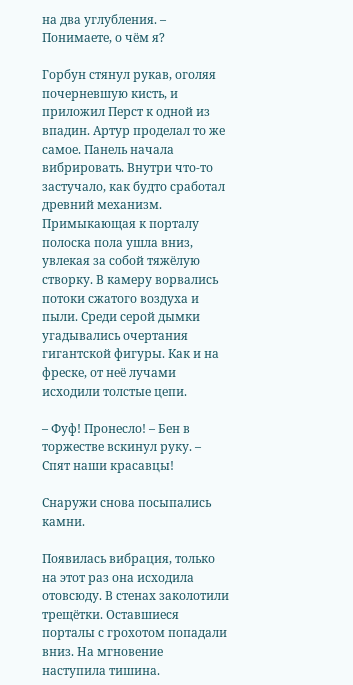на два углубления. – Понимаете, о чём я?

Горбун стянул рукав, оголяя почерневшую кисть, и приложил Перст к одной из впадин. Артур проделал то же самое. Панель начала вибрировать. Внутри что-то застучало, как будто сработал древний механизм. Примыкающая к порталу полоска пола ушла вниз, увлекая за собой тяжёлую створку. В камеру ворвались потоки сжатого воздуха и пыли. Среди серой дымки угадывались очертания гигантской фигуры. Как и на фреске, от неё лучами исходили толстые цепи.

– Фуф! Пронесло! – Бен в торжестве вскинул руку. – Спят наши красавцы!

Снаружи снова посыпались камни.

Появилась вибрация, только на этот раз она исходила отовсюду. В стенах заколотили трещётки. Оставшиеся порталы с грохотом попадали вниз. На мгновение наступила тишина.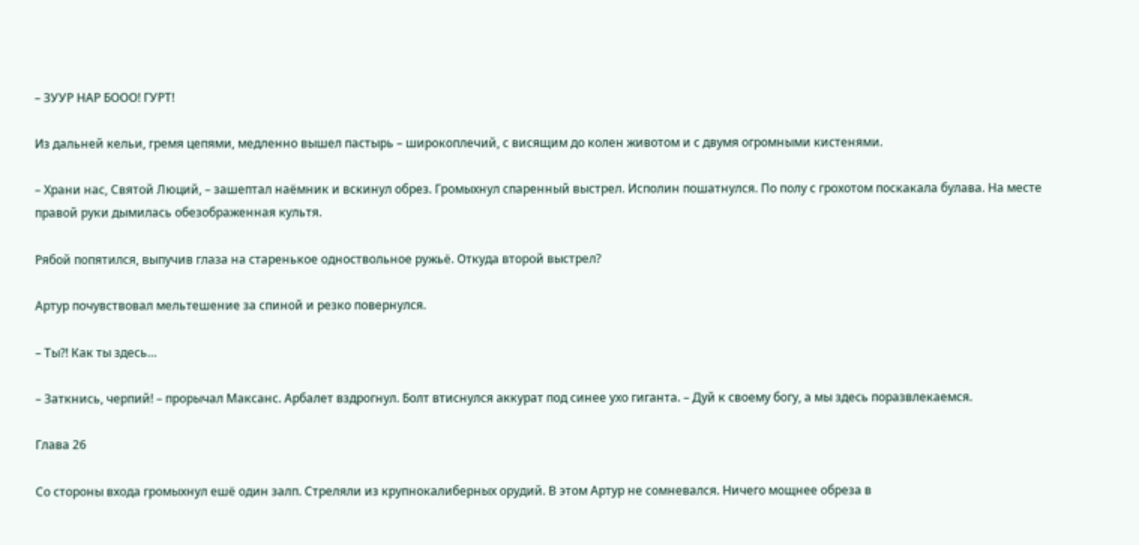– ЗУУР НАР БООО! ГУРТ!

Из дальней кельи, гремя цепями, медленно вышел пастырь – широкоплечий, с висящим до колен животом и с двумя огромными кистенями.

– Храни нас, Святой Люций, – зашептал наёмник и вскинул обрез. Громыхнул спаренный выстрел. Исполин пошатнулся. По полу с грохотом поскакала булава. На месте правой руки дымилась обезображенная культя.

Рябой попятился, выпучив глаза на старенькое одноствольное ружьё. Откуда второй выстрел?

Артур почувствовал мельтешение за спиной и резко повернулся.

– Ты?! Как ты здесь…

– Заткнись, черпий! – прорычал Максанс. Арбалет вздрогнул. Болт втиснулся аккурат под синее ухо гиганта. – Дуй к своему богу, а мы здесь поразвлекаемся.

Глава 26

Со стороны входа громыхнул ешё один залп. Стреляли из крупнокалиберных орудий. В этом Артур не сомневался. Ничего мощнее обреза в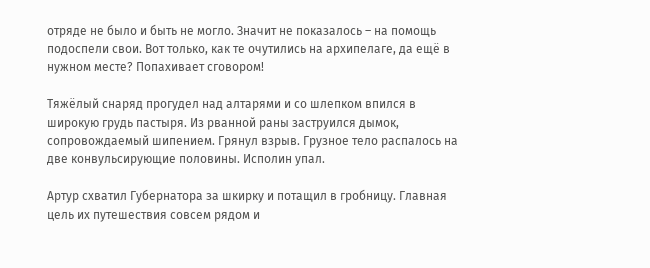отряде не было и быть не могло. Значит не показалось – на помощь подоспели свои. Вот только, как те очутились на архипелаге, да ещё в нужном месте? Попахивает сговором!

Тяжёлый снаряд прогудел над алтарями и со шлепком впился в широкую грудь пастыря. Из рванной раны заструился дымок, сопровождаемый шипением. Грянул взрыв. Грузное тело распалось на две конвульсирующие половины. Исполин упал.

Артур схватил Губернатора за шкирку и потащил в гробницу. Главная цель их путешествия совсем рядом и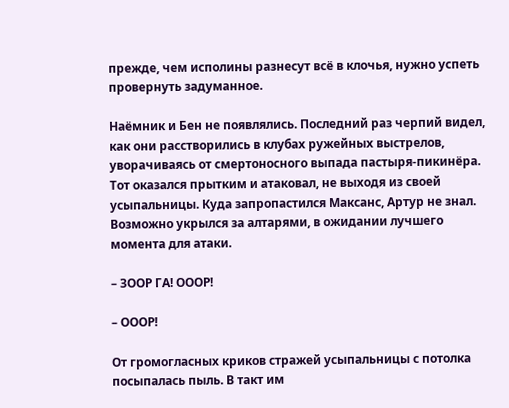прежде, чем исполины разнесут всё в клочья, нужно успеть провернуть задуманное.

Наёмник и Бен не появлялись. Последний раз черпий видел, как они расстворились в клубах ружейных выстрелов, уворачиваясь от смертоносного выпада пастыря-пикинёра. Тот оказался прытким и атаковал, не выходя из своей усыпальницы. Куда запропастился Максанс, Артур не знал. Возможно укрылся за алтарями, в ожидании лучшего момента для атаки.

– ЗООР ГА! ОООР!

– ОООР!

От громогласных криков стражей усыпальницы с потолка посыпалась пыль. В такт им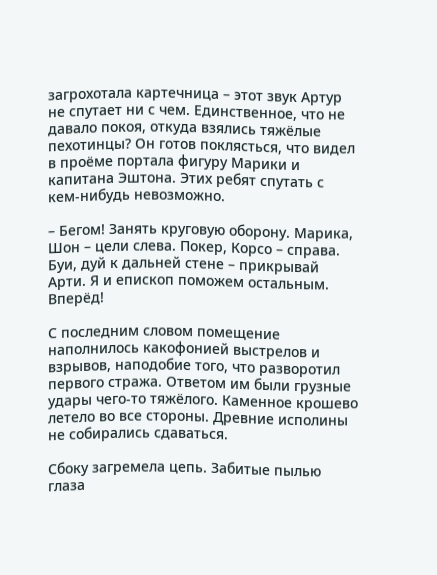загрохотала картечница – этот звук Артур не спутает ни с чем. Единственное, что не давало покоя, откуда взялись тяжёлые пехотинцы? Он готов поклясться, что видел в проёме портала фигуру Марики и капитана Эштона. Этих ребят спутать с кем-нибудь невозможно.

– Бегом! Занять круговую оборону. Марика, Шон – цели слева. Покер, Корсо – справа. Буи, дуй к дальней стене – прикрывай Арти. Я и епископ поможем остальным. Вперёд!

С последним словом помещение наполнилось какофонией выстрелов и взрывов, наподобие того, что разворотил первого стража. Ответом им были грузные удары чего-то тяжёлого. Каменное крошево летело во все стороны. Древние исполины не собирались сдаваться.

Сбоку загремела цепь. Забитые пылью глаза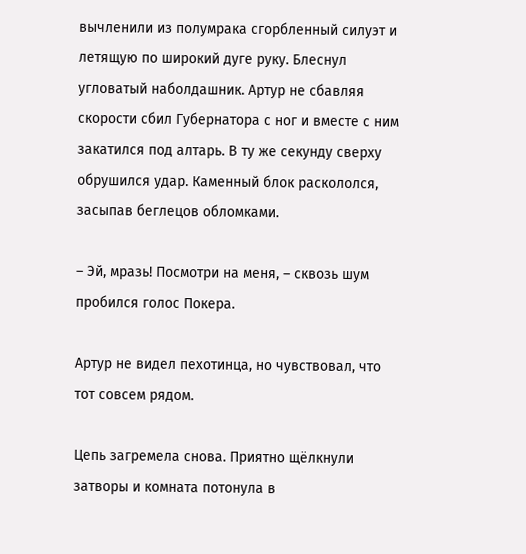вычленили из полумрака сгорбленный силуэт и летящую по широкий дуге руку. Блеснул угловатый наболдашник. Артур не сбавляя скорости сбил Губернатора с ног и вместе с ним закатился под алтарь. В ту же секунду сверху обрушился удар. Каменный блок раскололся, засыпав беглецов обломками.

– Эй, мразь! Посмотри на меня, – сквозь шум пробился голос Покера.

Артур не видел пехотинца, но чувствовал, что тот совсем рядом.

Цепь загремела снова. Приятно щёлкнули затворы и комната потонула в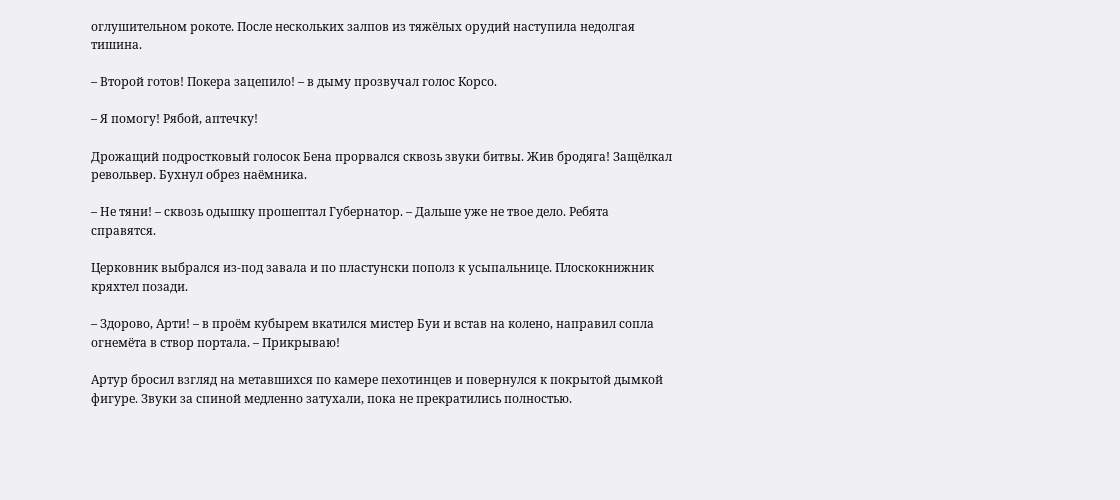оглушительном рокоте. После нескольких залпов из тяжёлых орудий наступила недолгая тишина.

– Второй готов! Покера зацепило! – в дыму прозвучал голос Корсо.

– Я помогу! Рябой, аптечку!

Дрожащий подростковый голосок Бена прорвался сквозь звуки битвы. Жив бродяга! Защёлкал револьвер. Бухнул обрез наёмника.

– Не тяни! – сквозь одышку прошептал Губернатор. – Дальше уже не твое дело. Ребята справятся.

Церковник выбрался из-под завала и по пластунски пополз к усыпальнице. Плоскокнижник кряхтел позади.

– Здорово, Арти! – в проём кубырем вкатился мистер Буи и встав на колено, направил сопла огнемёта в створ портала. – Прикрываю!

Артур бросил взгляд на метавшихся по камере пехотинцев и повернулся к покрытой дымкой фигуре. Звуки за спиной медленно затухали, пока не прекратились полностью.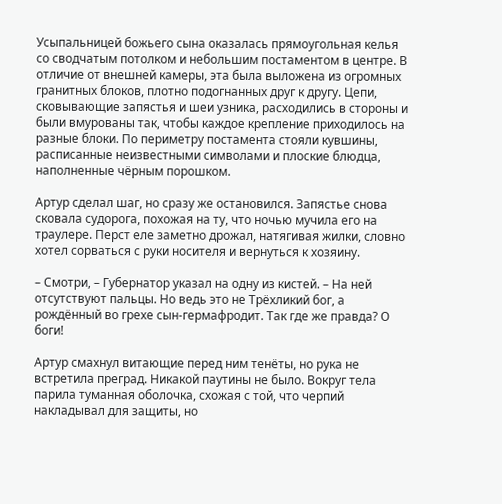Усыпальницей божьего сына оказалась прямоугольная келья со сводчатым потолком и небольшим постаментом в центре. В отличие от внешней камеры, эта была выложена из огромных гранитных блоков, плотно подогнанных друг к другу. Цепи, сковывающие запястья и шеи узника, расходились в стороны и были вмурованы так, чтобы каждое крепление приходилось на разные блоки. По периметру постамента стояли кувшины, расписанные неизвестными символами и плоские блюдца, наполненные чёрным порошком.

Артур сделал шаг, но сразу же остановился. Запястье снова сковала судорога, похожая на ту, что ночью мучила его на траулере. Перст еле заметно дрожал, натягивая жилки, словно хотел сорваться с руки носителя и вернуться к хозяину.

– Смотри, – Губернатор указал на одну из кистей. – На ней отсутствуют пальцы. Но ведь это не Трёхликий бог, а рождённый во грехе сын-гермафродит. Так где же правда? О боги!

Артур смахнул витающие перед ним тенёты, но рука не встретила преград. Никакой паутины не было. Вокруг тела парила туманная оболочка, схожая с той, что черпий накладывал для защиты, но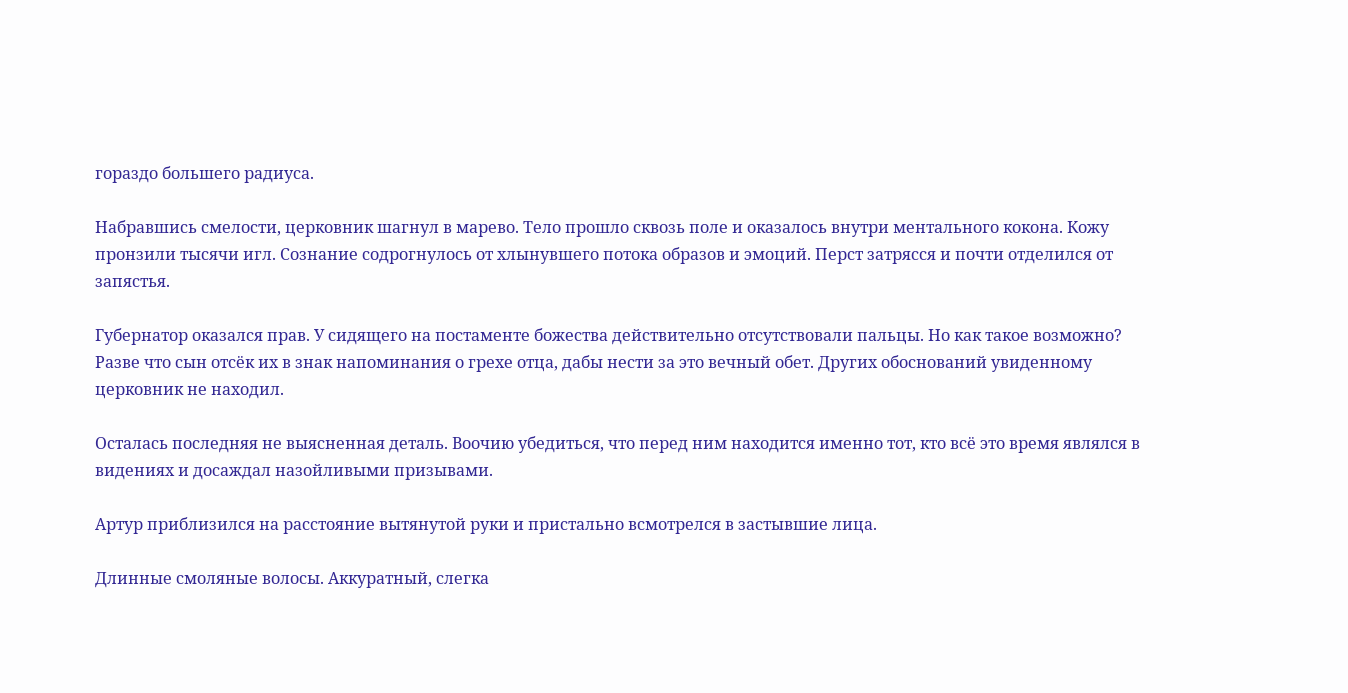гораздо большего радиуса.

Набравшись смелости, церковник шагнул в марево. Тело прошло сквозь поле и оказалось внутри ментального кокона. Кожу пронзили тысячи игл. Сознание содрогнулось от хлынувшего потока образов и эмоций. Перст затрясся и почти отделился от запястья.

Губернатор оказался прав. У сидящего на постаменте божества действительно отсутствовали пальцы. Но как такое возможно? Разве что сын отсёк их в знак напоминания о грехе отца, дабы нести за это вечный обет. Других обоснований увиденному церковник не находил.

Осталась последняя не выясненная деталь. Воочию убедиться, что перед ним находится именно тот, кто всё это время являлся в видениях и досаждал назойливыми призывами.

Артур приблизился на расстояние вытянутой руки и пристально всмотрелся в застывшие лица.

Длинные смоляные волосы. Аккуратный, слегка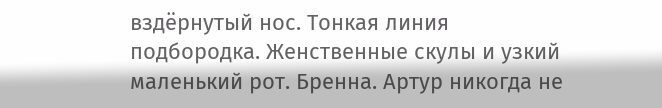вздёрнутый нос. Тонкая линия подбородка. Женственные скулы и узкий маленький рот. Бренна. Артур никогда не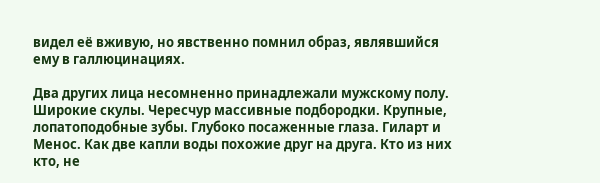видел её вживую, но явственно помнил образ, являвшийся ему в галлюцинациях.

Два других лица несомненно принадлежали мужскому полу. Широкие скулы. Чересчур массивные подбородки. Крупные, лопатоподобные зубы. Глубоко посаженные глаза. Гиларт и Менос. Как две капли воды похожие друг на друга. Кто из них кто, не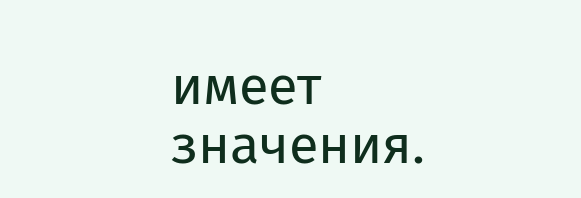имеет значения.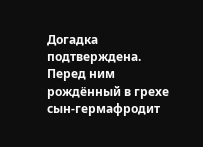Догадка подтверждена. Перед ним рождённый в грехе сын-гермафродит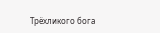Трёхликого бога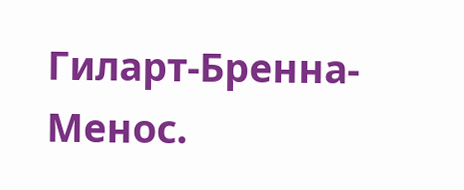Гиларт-Бренна-Менос.